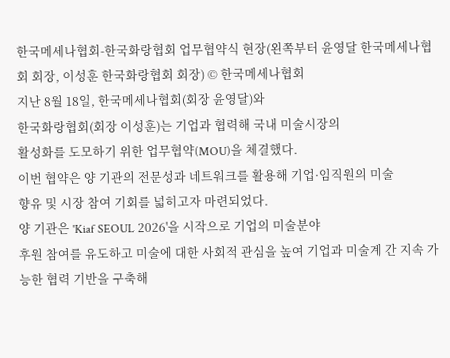한국메세나협회-한국화랑협회 업무협약식 현장(왼쪽부터 윤영달 한국메세나협회 회장, 이성훈 한국화랑협회 회장) © 한국메세나협회
지난 8월 18일, 한국메세나협회(회장 윤영달)와
한국화랑협회(회장 이성훈)는 기업과 협력해 국내 미술시장의
활성화를 도모하기 위한 업무협약(MOU)을 체결했다.
이번 협약은 양 기관의 전문성과 네트워크를 활용해 기업·임직원의 미술
향유 및 시장 참여 기회를 넓히고자 마련되었다.
양 기관은 'Kiaf SEOUL 2026'을 시작으로 기업의 미술분야
후원 참여를 유도하고 미술에 대한 사회적 관심을 높여 기업과 미술계 간 지속 가능한 협력 기반을 구축해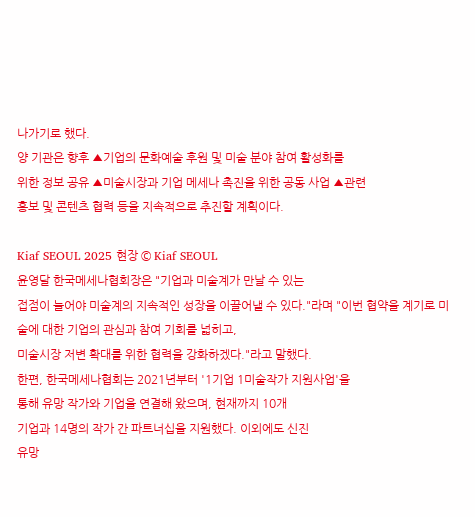나가기로 했다.
양 기관은 향후 ▲기업의 문화예술 후원 및 미술 분야 참여 활성화를
위한 정보 공유 ▲미술시장과 기업 메세나 촉진을 위한 공동 사업 ▲관련
홍보 및 콘텐츠 협력 등을 지속적으로 추진할 계획이다.

Kiaf SEOUL 2025 현장 © Kiaf SEOUL
윤영달 한국메세나협회장은 "기업과 미술계가 만날 수 있는
접점이 늘어야 미술계의 지속적인 성장을 이끌어낼 수 있다."라며 "이번 협약을 계기로 미술에 대한 기업의 관심과 참여 기회를 넓히고,
미술시장 저변 확대를 위한 협력을 강화하겠다."라고 말했다.
한편, 한국메세나협회는 2021년부터 '1기업 1미술작가 지원사업'을
통해 유망 작가와 기업을 연결해 왔으며, 현재까지 10개
기업과 14명의 작가 간 파트너십을 지원했다. 이외에도 신진
유망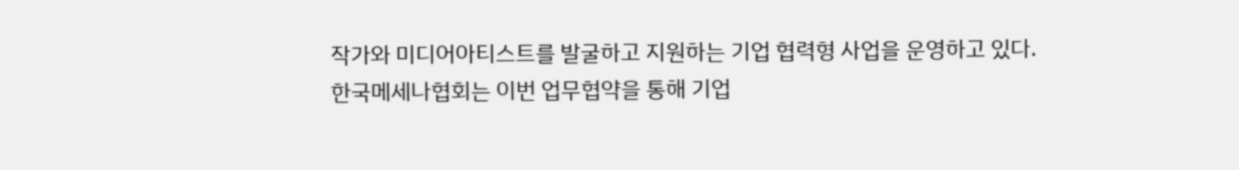작가와 미디어아티스트를 발굴하고 지원하는 기업 협력형 사업을 운영하고 있다.
한국메세나협회는 이번 업무협약을 통해 기업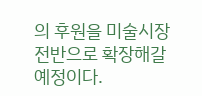의 후원을 미술시장 전반으로 확장해갈 예정이다.